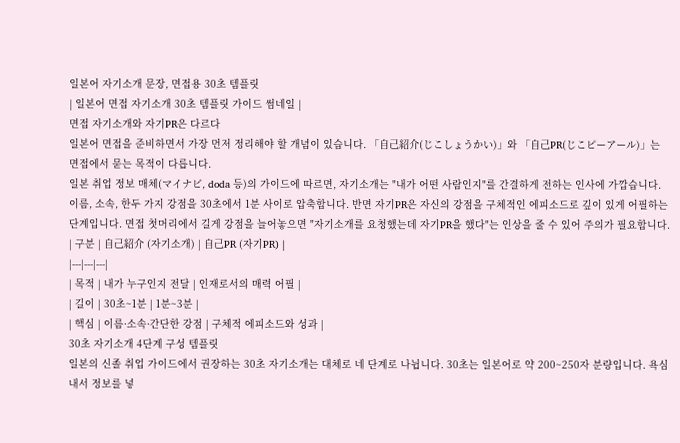일본어 자기소개 문장, 면접용 30초 템플릿
| 일본어 면접 자기소개 30초 템플릿 가이드 썸네일 |
면접 자기소개와 자기PR은 다르다
일본어 면접을 준비하면서 가장 먼저 정리해야 할 개념이 있습니다. 「自己紹介(じこしょうかい)」와 「自己PR(じこピーアール)」는 면접에서 묻는 목적이 다릅니다.
일본 취업 정보 매체(マイナビ, doda 등)의 가이드에 따르면, 자기소개는 "내가 어떤 사람인지"를 간결하게 전하는 인사에 가깝습니다. 이름, 소속, 한두 가지 강점을 30초에서 1분 사이로 압축합니다. 반면 자기PR은 자신의 강점을 구체적인 에피소드로 깊이 있게 어필하는 단계입니다. 면접 첫머리에서 길게 강점을 늘어놓으면 "자기소개를 요청했는데 자기PR을 했다"는 인상을 줄 수 있어 주의가 필요합니다.
| 구분 | 自己紹介 (자기소개) | 自己PR (자기PR) |
|---|---|---|
| 목적 | 내가 누구인지 전달 | 인재로서의 매력 어필 |
| 길이 | 30초~1분 | 1분~3분 |
| 핵심 | 이름·소속·간단한 강점 | 구체적 에피소드와 성과 |
30초 자기소개 4단계 구성 템플릿
일본의 신졸 취업 가이드에서 권장하는 30초 자기소개는 대체로 네 단계로 나뉩니다. 30초는 일본어로 약 200~250자 분량입니다. 욕심내서 정보를 넣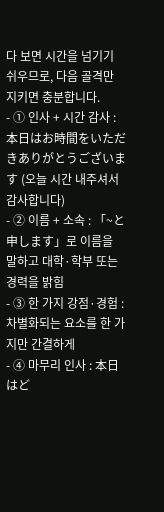다 보면 시간을 넘기기 쉬우므로, 다음 골격만 지키면 충분합니다.
- ① 인사 + 시간 감사 : 本日はお時間をいただきありがとうございます (오늘 시간 내주셔서 감사합니다)
- ② 이름 + 소속 : 「~と申します」로 이름을 말하고 대학·학부 또는 경력을 밝힘
- ③ 한 가지 강점·경험 : 차별화되는 요소를 한 가지만 간결하게
- ④ 마무리 인사 : 本日はど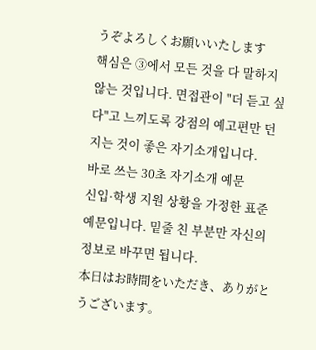うぞよろしくお願いいたします
핵심은 ③에서 모든 것을 다 말하지 않는 것입니다. 면접관이 "더 듣고 싶다"고 느끼도록 강점의 예고편만 던지는 것이 좋은 자기소개입니다.
바로 쓰는 30초 자기소개 예문
신입·학생 지원 상황을 가정한 표준 예문입니다. 밑줄 친 부분만 자신의 정보로 바꾸면 됩니다.
本日はお時間をいただき、ありがとうございます。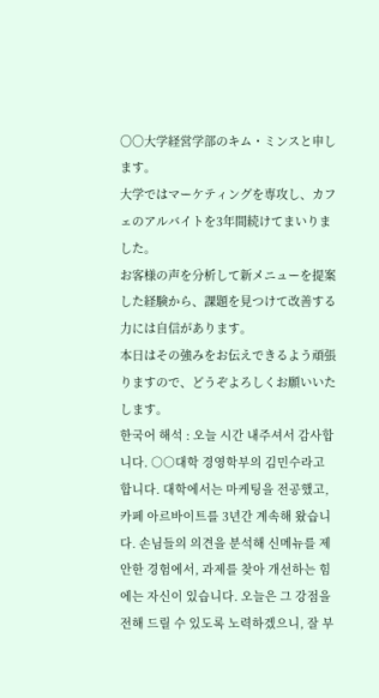〇〇大学経営学部のキム・ミンスと申します。
大学ではマーケティングを専攻し、カフェのアルバイトを3年間続けてまいりました。
お客様の声を分析して新メニューを提案した経験から、課題を見つけて改善する力には自信があります。
本日はその強みをお伝えできるよう頑張りますので、どうぞよろしくお願いいたします。
한국어 해석 : 오늘 시간 내주셔서 감사합니다. ○○대학 경영학부의 김민수라고 합니다. 대학에서는 마케팅을 전공했고, 카페 아르바이트를 3년간 계속해 왔습니다. 손님들의 의견을 분석해 신메뉴를 제안한 경험에서, 과제를 찾아 개선하는 힘에는 자신이 있습니다. 오늘은 그 강점을 전해 드릴 수 있도록 노력하겠으니, 잘 부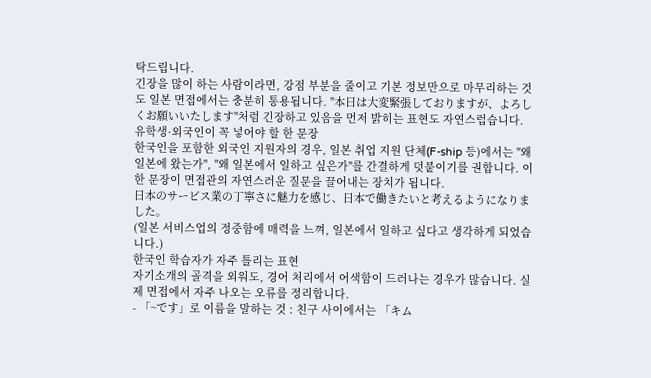탁드립니다.
긴장을 많이 하는 사람이라면, 강점 부분을 줄이고 기본 정보만으로 마무리하는 것도 일본 면접에서는 충분히 통용됩니다. "本日は大変緊張しておりますが、よろしくお願いいたします"처럼 긴장하고 있음을 먼저 밝히는 표현도 자연스럽습니다.
유학생·외국인이 꼭 넣어야 할 한 문장
한국인을 포함한 외국인 지원자의 경우, 일본 취업 지원 단체(F-ship 등)에서는 "왜 일본에 왔는가", "왜 일본에서 일하고 싶은가"를 간결하게 덧붙이기를 권합니다. 이 한 문장이 면접관의 자연스러운 질문을 끌어내는 장치가 됩니다.
日本のサービス業の丁寧さに魅力を感じ、日本で働きたいと考えるようになりました。
(일본 서비스업의 정중함에 매력을 느껴, 일본에서 일하고 싶다고 생각하게 되었습니다.)
한국인 학습자가 자주 틀리는 표현
자기소개의 골격을 외워도, 경어 처리에서 어색함이 드러나는 경우가 많습니다. 실제 면접에서 자주 나오는 오류를 정리합니다.
- 「~です」로 이름을 말하는 것 : 친구 사이에서는 「キム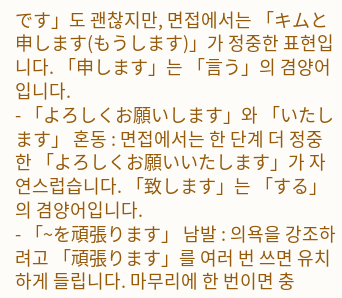です」도 괜찮지만, 면접에서는 「キムと申します(もうします)」가 정중한 표현입니다. 「申します」는 「言う」의 겸양어입니다.
- 「よろしくお願いします」와 「いたします」 혼동 : 면접에서는 한 단계 더 정중한 「よろしくお願いいたします」가 자연스럽습니다. 「致します」는 「する」의 겸양어입니다.
- 「~を頑張ります」 남발 : 의욕을 강조하려고 「頑張ります」를 여러 번 쓰면 유치하게 들립니다. 마무리에 한 번이면 충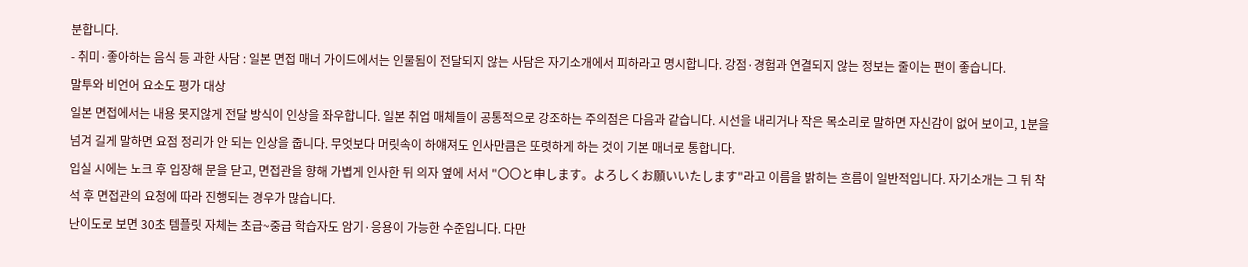분합니다.
- 취미·좋아하는 음식 등 과한 사담 : 일본 면접 매너 가이드에서는 인물됨이 전달되지 않는 사담은 자기소개에서 피하라고 명시합니다. 강점·경험과 연결되지 않는 정보는 줄이는 편이 좋습니다.
말투와 비언어 요소도 평가 대상
일본 면접에서는 내용 못지않게 전달 방식이 인상을 좌우합니다. 일본 취업 매체들이 공통적으로 강조하는 주의점은 다음과 같습니다. 시선을 내리거나 작은 목소리로 말하면 자신감이 없어 보이고, 1분을 넘겨 길게 말하면 요점 정리가 안 되는 인상을 줍니다. 무엇보다 머릿속이 하얘져도 인사만큼은 또렷하게 하는 것이 기본 매너로 통합니다.
입실 시에는 노크 후 입장해 문을 닫고, 면접관을 향해 가볍게 인사한 뒤 의자 옆에 서서 "〇〇と申します。よろしくお願いいたします"라고 이름을 밝히는 흐름이 일반적입니다. 자기소개는 그 뒤 착석 후 면접관의 요청에 따라 진행되는 경우가 많습니다.
난이도로 보면 30초 템플릿 자체는 초급~중급 학습자도 암기·응용이 가능한 수준입니다. 다만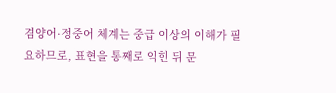겸양어·정중어 체계는 중급 이상의 이해가 필요하므로, 표현을 통째로 익힌 뒤 문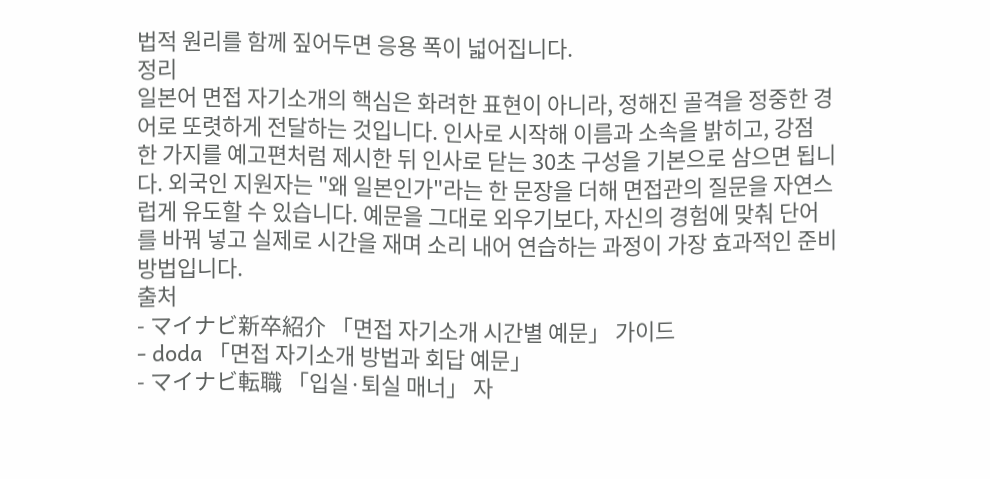법적 원리를 함께 짚어두면 응용 폭이 넓어집니다.
정리
일본어 면접 자기소개의 핵심은 화려한 표현이 아니라, 정해진 골격을 정중한 경어로 또렷하게 전달하는 것입니다. 인사로 시작해 이름과 소속을 밝히고, 강점 한 가지를 예고편처럼 제시한 뒤 인사로 닫는 30초 구성을 기본으로 삼으면 됩니다. 외국인 지원자는 "왜 일본인가"라는 한 문장을 더해 면접관의 질문을 자연스럽게 유도할 수 있습니다. 예문을 그대로 외우기보다, 자신의 경험에 맞춰 단어를 바꿔 넣고 실제로 시간을 재며 소리 내어 연습하는 과정이 가장 효과적인 준비 방법입니다.
출처
- マイナビ新卒紹介 「면접 자기소개 시간별 예문」 가이드
- doda 「면접 자기소개 방법과 회답 예문」
- マイナビ転職 「입실·퇴실 매너」 자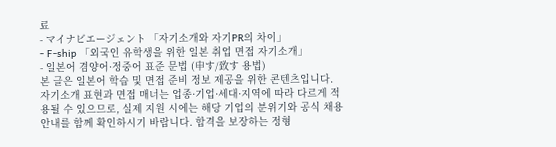료
- マイナビエージェント 「자기소개와 자기PR의 차이」
- F-ship 「외국인 유학생을 위한 일본 취업 면접 자기소개」
- 일본어 겸양어·정중어 표준 문법 (申す/致す 용법)
본 글은 일본어 학습 및 면접 준비 정보 제공을 위한 콘텐츠입니다. 자기소개 표현과 면접 매너는 업종·기업·세대·지역에 따라 다르게 적용될 수 있으므로, 실제 지원 시에는 해당 기업의 분위기와 공식 채용 안내를 함께 확인하시기 바랍니다. 합격을 보장하는 정형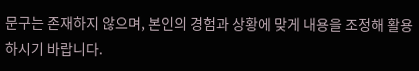문구는 존재하지 않으며, 본인의 경험과 상황에 맞게 내용을 조정해 활용하시기 바랍니다.